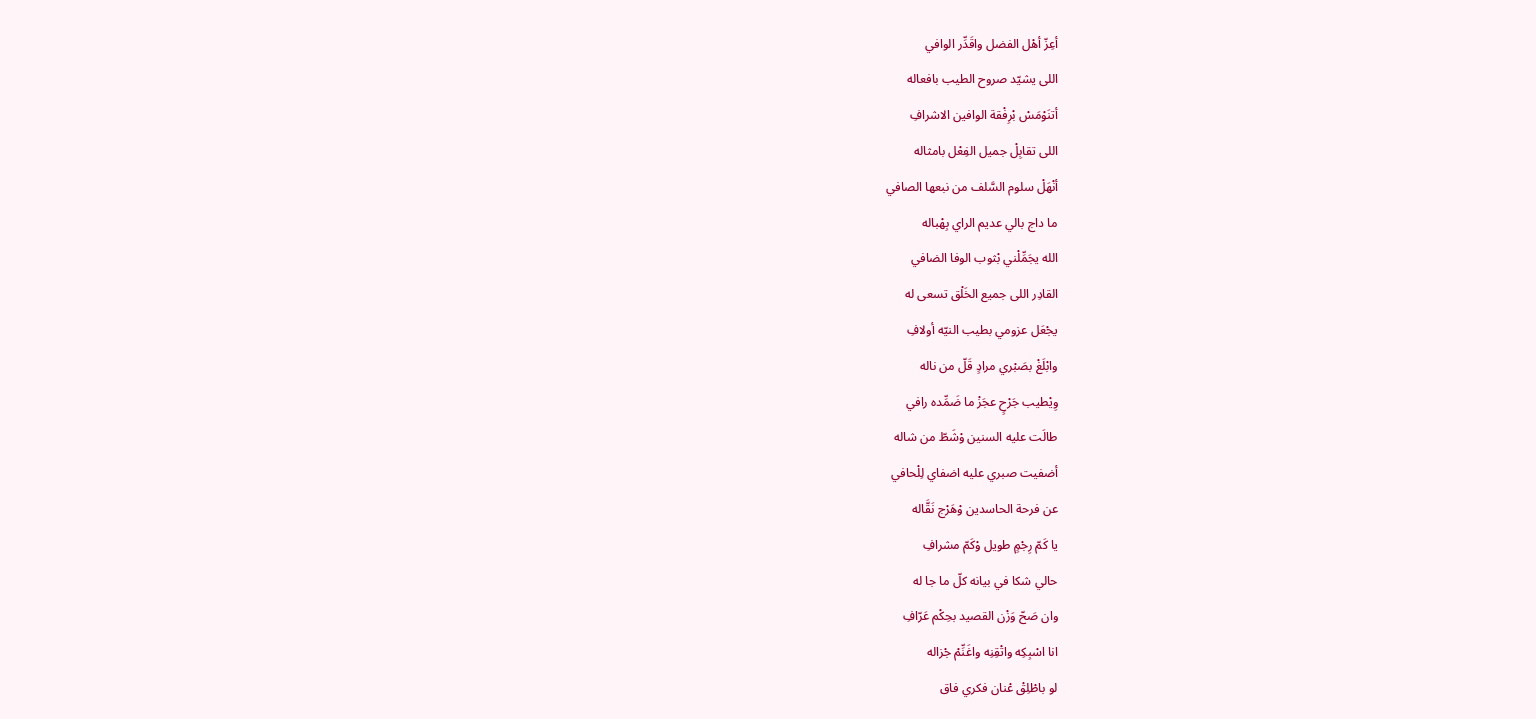أعِزّ أهْل الفضل واقَدِّر الوافي
اللى يشيّد صروح الطيب بافعاله
أتنَوْمَسْ بْرِفْقة الوافين الاشرافِ
اللى تقابِلْ جميل الفِعْل بامثاله
أنْهَلْ سلوم السَّلف من نبعها الصافي
ما داج بالي عديم الراي بِهْباله
الله يجَمِّلْني بْثوب الوفا الضافي
القادِر اللى جميع الخَلْق تسعى له
يجْعَل عزومي بطيب النيّه أولافِ
وابْلَغْ بصَبْري مرادٍ قَلّ من ناله
وِيْطيب جَرْحٍ عجَزْ ما ضَمِّده رافي
طالَت عليه السنين وْشَطّ من شاله
أضفيت صبري عليه اضفاي لِلْحافي
عن فرحة الحاسدين وْهَرْج نَقَّاله
يا كَمّ رِجْمٍ طويل وْكَمّ مشرافِ
حالي شكا في بيانه كلّ ما جا له
وان صَحّ وَزْن القصيد بحِكْم عَرّافِ
انا اسْبِكِه واتْقِنِه واغَنِّمْ جْزاله
لو باطْلِقْ عْنان فكري فاق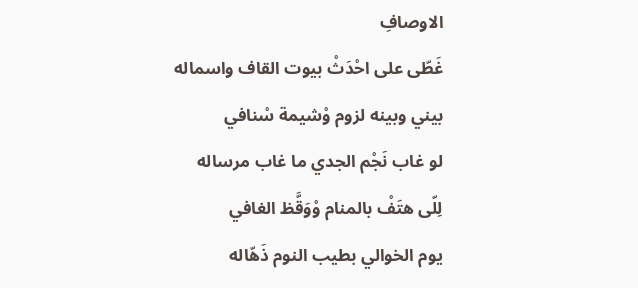الاوصافِ
غَطّى على احْدَثْ بيوت القاف واسماله
بيني وبينه لزوم وْشيمة سْنافي
لو غاب نَجْم الجدي ما غاب مرساله
لِلّى هتَفْ بالمنام وْوَقَّظ الغافي
يوم الخوالي بطيب النوم ذَهّاله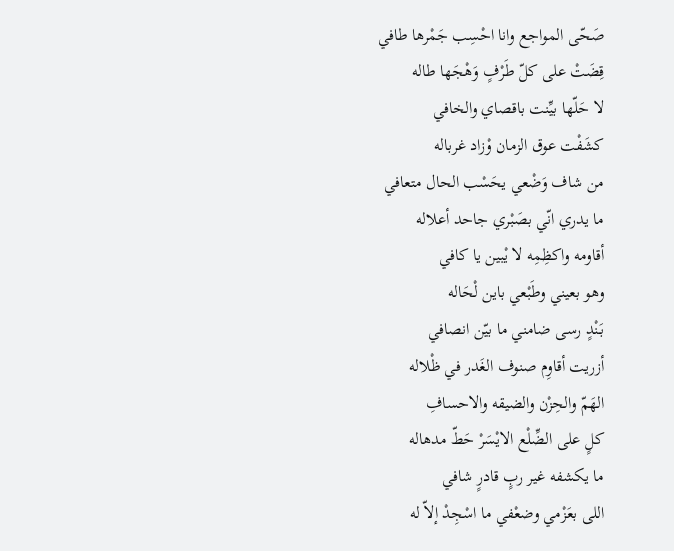صَحّى المواجع وانا احْسِب جَمْرها طافي
قِضَتْ على كلّ طَرْفٍ وَهْجَها طاله
لا حَلّها بيِّنت باقصاي والخافي
كشَفْت عوق الزمان وْزاد غرباله
من شاف وَضْعي يحَسْب الحال متعافي
ما يدري انّي بصَبْري جاحد أعلاله
أقاومه واكظِمِه لا يْبين يا كافي
وهو بعيني وطَبْعي باين لْحَاله
بَنْدٍ رسى ضامني ما بيّن انصافي
أزريت أقاوِم صنوف الغَدر في ظْلاله
الهَمّ والحِزْن والضيقه والاحسافِ
كلٍ على الضِّلْع الايْسَرْ حَطّ مدهاله
ما يكشفه غير ربٍ قادرٍ شافي
اللى بعَزْمي وضعْفي ما اسْجِدْ إلاّ له